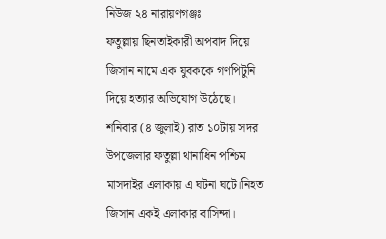নিউজ ২৪ নারায়ণগঞ্জঃ
ফতুল্লায় ছিনতাইকারী অপবাদ দিয়ে জিসান নামে এক যুবককে গণপিটুনি দিয়ে হত্যার অভিযোগ উঠেছে।
শনিবার (৪ জুলাই) রাত ১০টায় সদর উপজেলার ফতুল্লা থানাধিন পশ্চিম মাসদাইর এলাকায় এ ঘটনা ঘটে।নিহত জিসান একই এলাকার বাসিন্দা।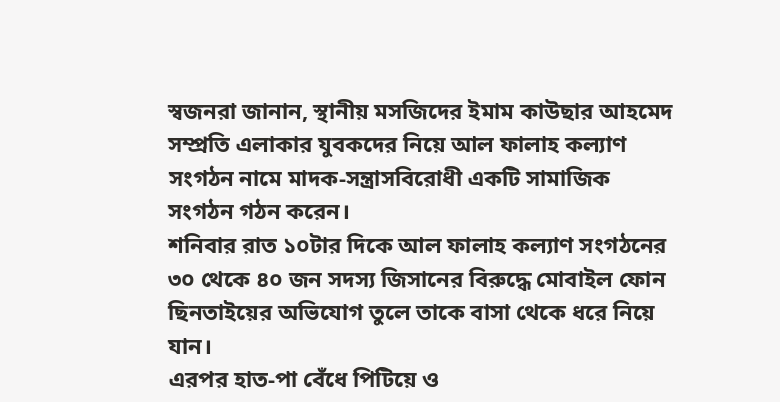স্বজনরা জানান, স্থানীয় মসজিদের ইমাম কাউছার আহমেদ সম্প্রতি এলাকার যুবকদের নিয়ে আল ফালাহ কল্যাণ সংগঠন নামে মাদক-সন্ত্রাসবিরোধী একটি সামাজিক সংগঠন গঠন করেন।
শনিবার রাত ১০টার দিকে আল ফালাহ কল্যাণ সংগঠনের ৩০ থেকে ৪০ জন সদস্য জিসানের বিরুদ্ধে মোবাইল ফোন ছিনতাইয়ের অভিযোগ তুলে তাকে বাসা থেকে ধরে নিয়ে যান।
এরপর হাত-পা বেঁধে পিটিয়ে ও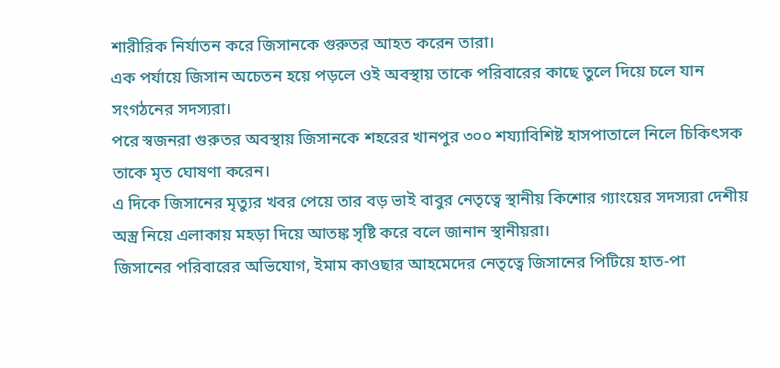শারীরিক নির্যাতন করে জিসানকে গুরুতর আহত করেন তারা।
এক পর্যায়ে জিসান অচেতন হয়ে পড়লে ওই অবস্থায় তাকে পরিবারের কাছে তুলে দিয়ে চলে যান সংগঠনের সদস্যরা।
পরে স্বজনরা গুরুতর অবস্থায় জিসানকে শহরের খানপুর ৩০০ শয্যাবিশিষ্ট হাসপাতালে নিলে চিকিৎসক তাকে মৃত ঘোষণা করেন।
এ দিকে জিসানের মৃত্যুর খবর পেয়ে তার বড় ভাই বাবুর নেতৃত্বে স্থানীয় কিশোর গ্যাংয়ের সদস্যরা দেশীয় অস্ত্র নিয়ে এলাকায় মহড়া দিয়ে আতঙ্ক সৃষ্টি করে বলে জানান স্থানীয়রা।
জিসানের পরিবারের অভিযোগ, ইমাম কাওছার আহমেদের নেতৃত্বে জিসানের পিটিয়ে হাত-পা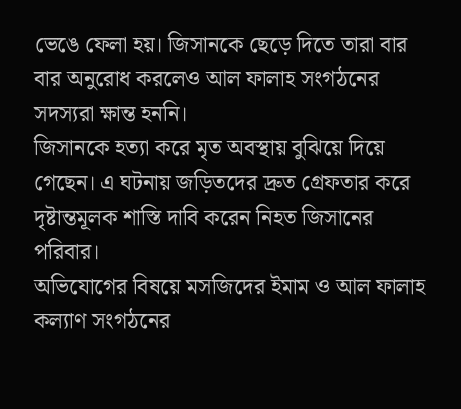ভেঙে ফেলা হয়। জিসানকে ছেড়ে দিতে তারা বার বার অনুরোধ করলেও আল ফালাহ সংগঠনের সদস্যরা ক্ষান্ত হননি।
জিসানকে হত্যা করে মৃত অবস্থায় বুঝিয়ে দিয়ে গেছেন। এ ঘটনায় জড়িতদের দ্রুত গ্রেফতার করে দৃষ্টান্তমূলক শাস্তি দাবি করেন নিহত জিসানের পরিবার।
অভিযোগের বিষয়ে মসজিদের ইমাম ও আল ফালাহ কল্যাণ সংগঠনের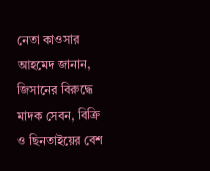নেতা কাওসার আহমেদ জানান, জিসানের বিরুদ্ধে মাদক সেবন, বিক্রি ও ছিনতাইয়ের বেশ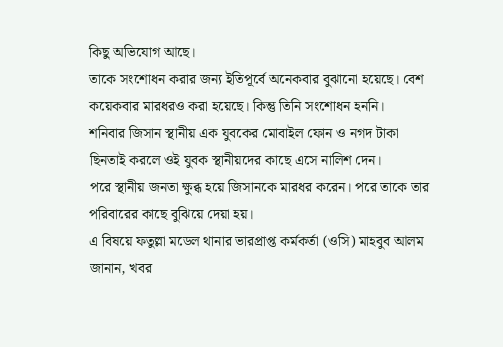কিছু অভিযোগ আছে।
তাকে সংশোধন করার জন্য ইতিপূর্বে অনেকবার বুঝানো হয়েছে। বেশ কয়েকবার মারধরও করা হয়েছে। কিন্তু তিনি সংশোধন হননি।
শনিবার জিসান স্থানীয় এক যুবকের মোবাইল ফোন ও নগদ টাকা ছিনতাই করলে ওই যুবক স্থানীয়দের কাছে এসে নালিশ দেন।
পরে স্থানীয় জনতা ক্ষুব্ধ হয়ে জিসানকে মারধর করেন। পরে তাকে তার পরিবারের কাছে বুঝিয়ে দেয়া হয়।
এ বিষয়ে ফতুল্লা মডেল থানার ভারপ্রাপ্ত কর্মকর্তা (ওসি) মাহবুব আলম জানান, খবর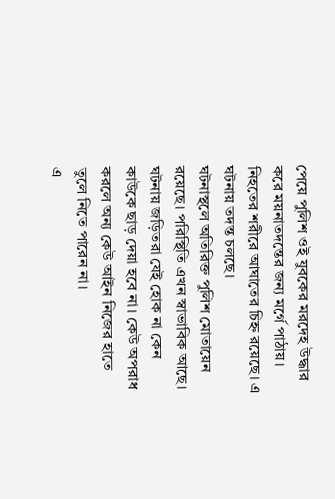পেয়ে পুলিশ ওই যুবকের মরদেহ উদ্ধার করে ময়নাতদন্তের জন্য মর্গে পাঠায়। নিহতের শরীরে আঘাতের চিহ্ন রয়েছে। এ ঘটনায় তদন্ত চলছে।
ঘটনাস্থলে অতিরিক্ত পুলিশ মোতায়েন রয়েছে। পরিস্থিতি এখন স্বাভাবিক আছে। ঘটনায় জড়িতরা যেই হোক না কেন কাউকে ছাড় দেয়া হবে না। কেউ অপরাধ করলে অন্য কেউ আইন নিজের হাতে তুলে নিতে পারেন না।
এ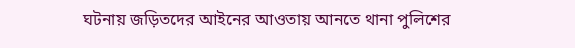ঘটনায় জড়িতদের আইনের আওতায় আনতে থানা পুলিশের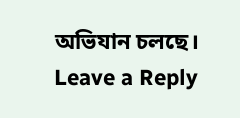অভিযান চলছে।
Leave a Reply